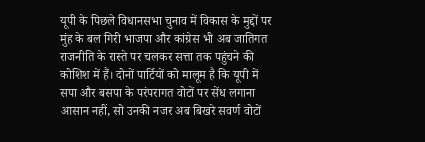यूपी के पिछले विधानसभा चुनाव में विकास के मुद्दों पर मुंह के बल गिरी भाजपा और कांग्रेस भी अब जातिगत राजनीति के रास्ते पर चलकर सत्ता तक पहुंचने की कोशिश में हैं। दोनों पार्टियों को मालूम है कि यूपी में सपा और बसपा के परंपरागत वोटों पर सेंध लगाना आसान नहीं, सो उनकी नजर अब बिखरे सवर्ण वोटों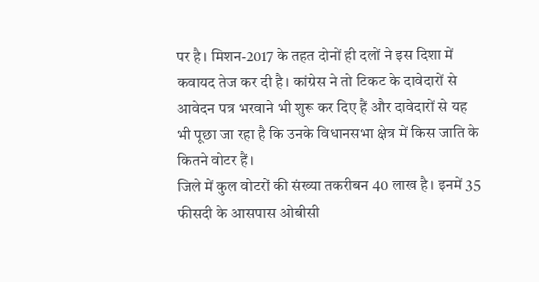पर है। मिशन-2017 के तहत दोनों ही दलों ने इस दिशा में कवायद तेज कर दी है। कांग्रेस ने तो टिकट के दावेदारों से आवेदन पत्र भरवाने भी शुरू कर दिए हैं और दावेदारों से यह भी पूछा जा रहा है कि उनके विधानसभा क्षेत्र में किस जाति के कितने वोटर हैं।
जिले में कुल वोटरों की संख्या तकरीबन 40 लाख है। इनमें 35 फीसदी के आसपास ओबीसी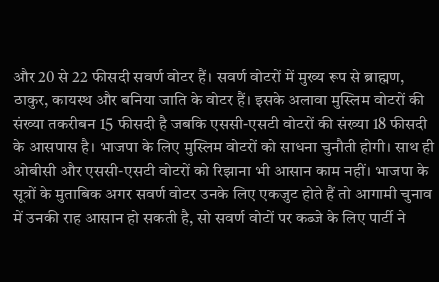और 20 से 22 फीसदी सवर्ण वोटर हैं। सवर्ण वोटरों में मुख्य रूप से ब्राह्मण, ठाकुर, कायस्थ और बनिया जाति के वोटर हैं। इसके अलावा मुस्लिम वोटरों की संख्या तकरीबन 15 फीसदी है जबकि एससी-एसटी वोटरों की संख्या 18 फीसदी के आसपास है। भाजपा के लिए मुस्लिम वोटरों को साधना चुनौती होगी। साथ ही ओबीसी और एससी-एसटी वोटरों को रिझाना भी आसान काम नहीं। भाजपा के सूत्रों के मुताबिक अगर सवर्ण वोटर उनके लिए एकजुट होते हैं तो आगामी चुनाव में उनकी राह आसान हो सकती है, सो सवर्ण वोटों पर कब्जे के लिए पार्टी ने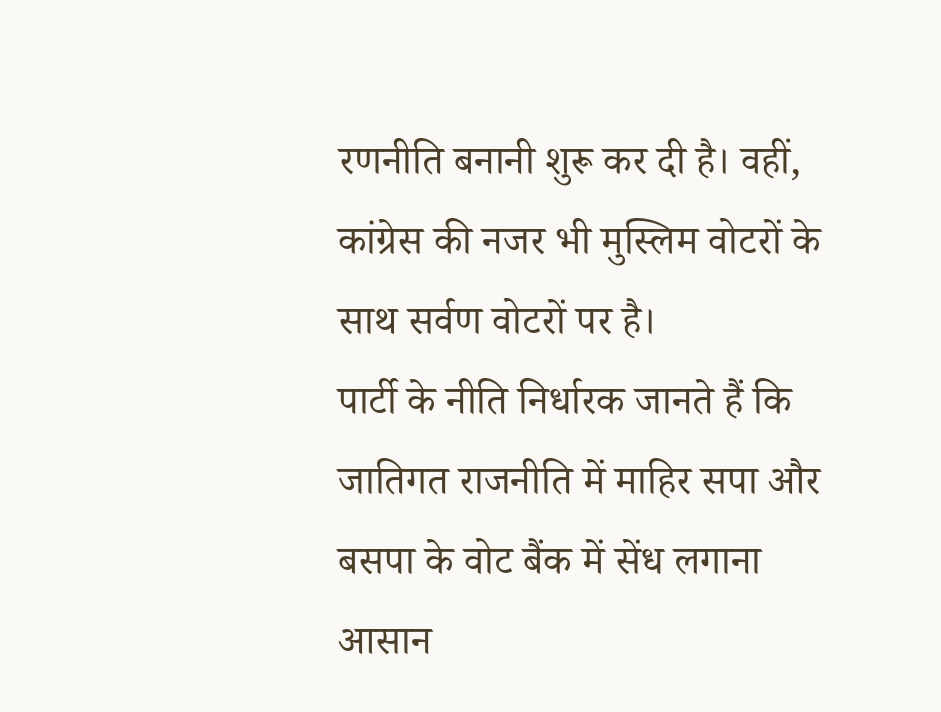रणनीति बनानी शुरू कर दी है। वहीं, कांग्रेस की नजर भी मुस्लिम वोटरों के साथ सर्वण वोटरों पर है।
पार्टी के नीति निर्धारक जानते हैं कि जातिगत राजनीति में माहिर सपा और बसपा के वोट बैंक में सेंध लगाना आसान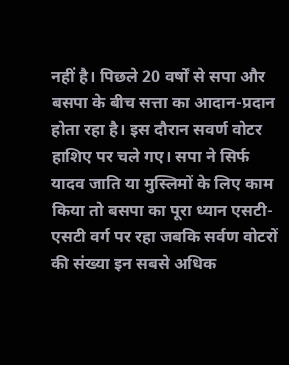नहीं है। पिछले 20 वर्षों से सपा और बसपा के बीच सत्ता का आदान-प्रदान होता रहा है। इस दौरान सवर्ण वोटर हाशिए पर चले गए। सपा ने सिर्फ यादव जाति या मुस्लिमों के लिए काम किया तो बसपा का पूरा ध्यान एसटी-एसटी वर्ग पर रहा जबकि सर्वण वोटरों की संख्या इन सबसे अधिक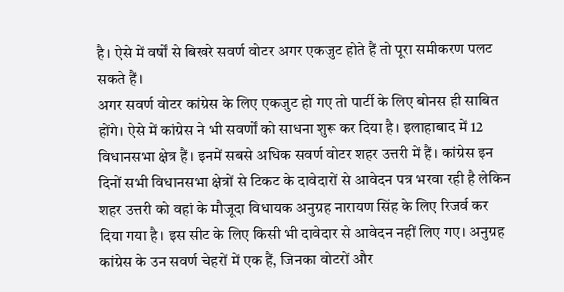है। ऐसे में वर्षों से बिखरे सवर्ण वोटर अगर एकजुट होते हैं तो पूरा समीकरण पलट सकते हैं।
अगर सवर्ण वोटर कांग्रेस के लिए एकजुट हो गए तो पार्टी के लिए बोनस ही साबित होंगे। ऐसे में कांग्रेस ने भी सवर्णों को साधना शुरू कर दिया है। इलाहाबाद में 12 विधानसभा क्षेत्र हैं। इनमें सबसे अधिक सवर्ण वोटर शहर उत्तरी में हैं। कांग्रेस इन दिनों सभी विधानसभा क्षेत्रों से टिकट के दावेदारों से आवेदन पत्र भरवा रही है लेकिन शहर उत्तरी को वहां के मौजूदा विधायक अनुग्रह नारायण सिंह के लिए रिजर्व कर दिया गया है। इस सीट के लिए किसी भी दावेदार से आवेदन नहीं लिए गए। अनुग्रह कांग्रेस के उन सवर्ण चेहरों में एक हैं, जिनका वोटरों और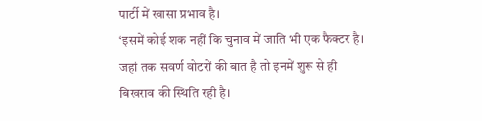पार्टी में खासा प्रभाव है।
‘इसमें कोई शक नहीं कि चुनाव में जाति भी एक फैक्टर है। जहां तक सवर्ण वोटरों की बात है तो इनमें शुरू से ही बिखराव की स्थिति रही है।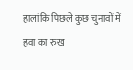हालांकि पिछले कुछ चुनावों में हवा का रुख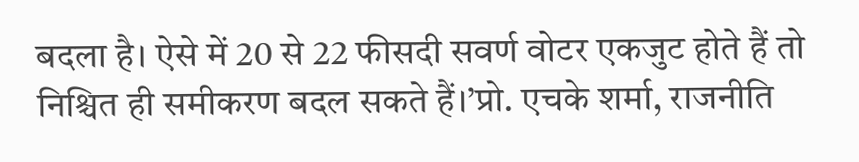बदला है। ऐसे में 20 से 22 फीसदी सवर्ण वोटर एकजुट होते हैं तो निश्चित ही समीकरण बदल सकते हैं।’प्रो. एचके शर्मा, राजनीति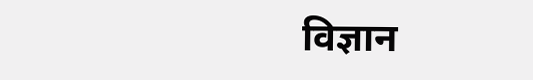विज्ञान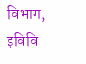विभाग, इविवि